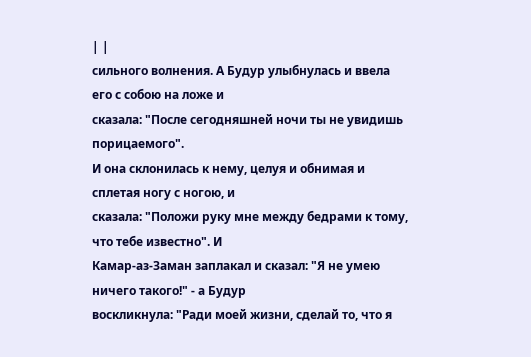| |
сильного волнения. А Будур улыбнулась и ввела его с собою на ложе и
сказала: "После сегодняшней ночи ты не увидишь порицаемого".
И она склонилась к нему, целуя и обнимая и сплетая ногу с ногою, и
сказала: "Положи руку мне между бедрами к тому, что тебе известно". И
Камар-аз-Заман заплакал и сказал: "Я не умею ничего такого!" - а Будур
воскликнула: "Ради моей жизни, сделай то, что я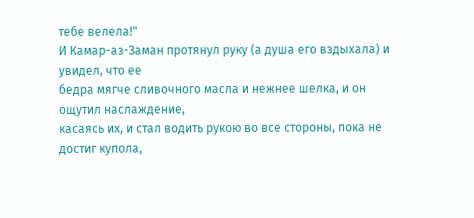тебе велела!"
И Камар-аз-Заман протянул руку (а душа его вздыхала) и увидел, что ее
бедра мягче сливочного масла и нежнее шелка, и он ощутил наслаждение,
касаясь их, и стал водить рукою во все стороны, пока не достиг купола,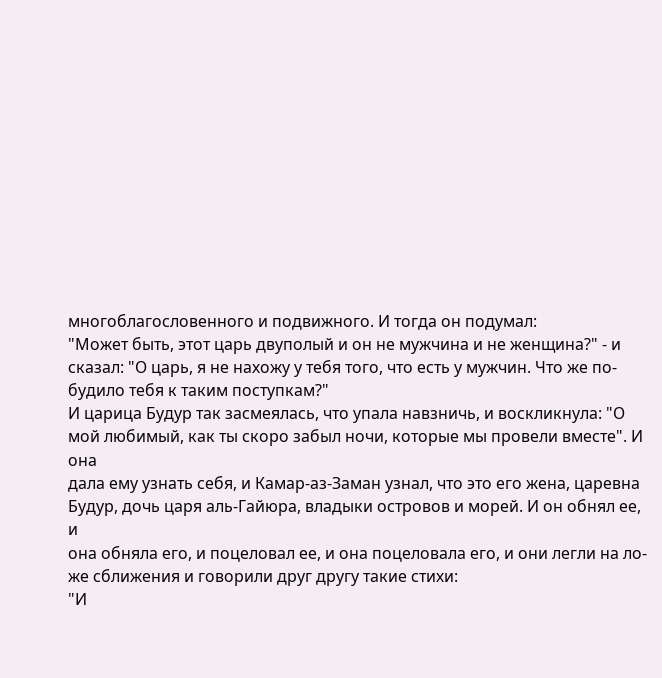многоблагословенного и подвижного. И тогда он подумал:
"Может быть, этот царь двуполый и он не мужчина и не женщина?" - и
сказал: "О царь, я не нахожу у тебя того, что есть у мужчин. Что же по-
будило тебя к таким поступкам?"
И царица Будур так засмеялась, что упала навзничь, и воскликнула: "О
мой любимый, как ты скоро забыл ночи, которые мы провели вместе". И она
дала ему узнать себя, и Камар-аз-Заман узнал, что это его жена, царевна
Будур, дочь царя аль-Гайюра, владыки островов и морей. И он обнял ее, и
она обняла его, и поцеловал ее, и она поцеловала его, и они легли на ло-
же сближения и говорили друг другу такие стихи:
"И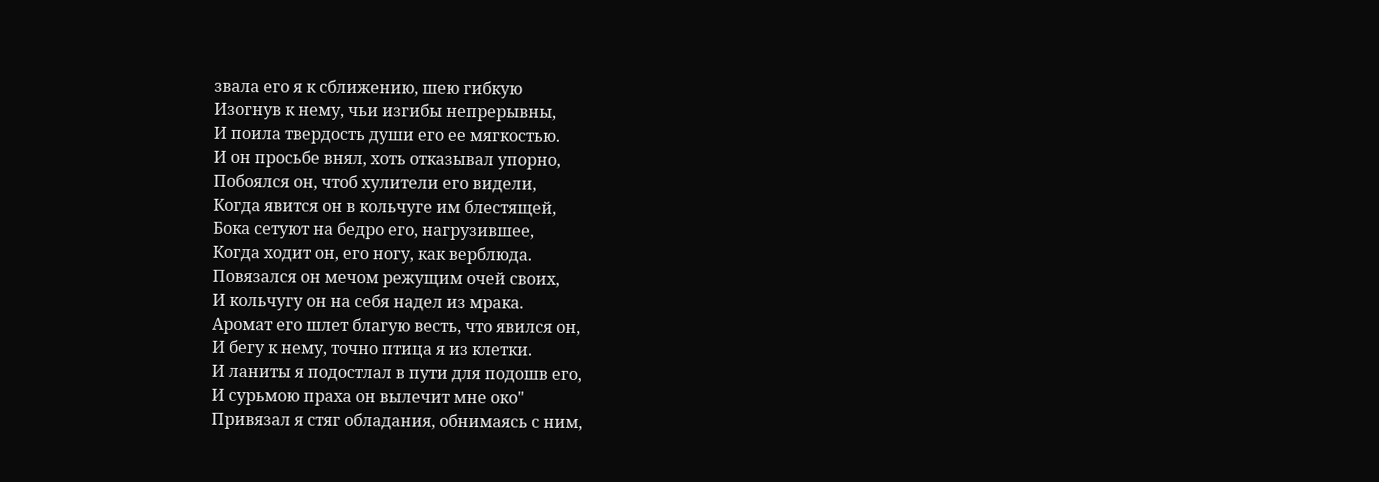звала его я к сближению, шею гибкую
Изогнув к нему, чьи изгибы непрерывны,
И поила твердость души его ее мягкостью.
И он просьбе внял, хоть отказывал упорно,
Побоялся он, чтоб хулители его видели,
Когда явится он в кольчуге им блестящей,
Бока сетуют на бедро его, нагрузившее,
Когда ходит он, его ногу, как верблюда.
Повязался он мечом режущим очей своих,
И кольчугу он на себя надел из мрака.
Аромат его шлет благую весть, что явился он,
И бегу к нему, точно птица я из клетки.
И ланиты я подостлал в пути для подошв его,
И сурьмою праха он вылечит мне око"
Привязал я стяг обладания, обнимаясь с ним,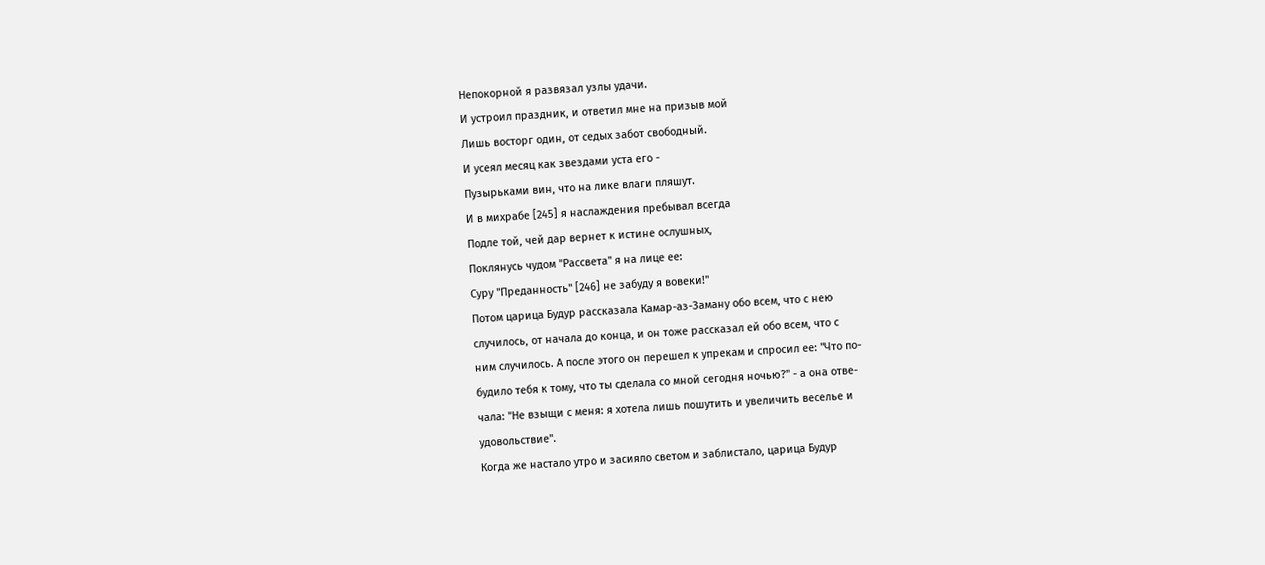Непокорной я развязал узлы удачи.
И устроил праздник, и ответил мне на призыв мой
Лишь восторг один, от седых забот свободный.
И усеял месяц как звездами уста его -
Пузырьками вин, что на лике влаги пляшут.
И в михрабе [245] я наслаждения пребывал всегда
Подле той, чей дар вернет к истине ослушных,
Поклянусь чудом "Рассвета" я на лице ее:
Суру "Преданность" [246] не забуду я вовеки!"
Потом царица Будур рассказала Камар-аз-Заману обо всем, что с нею
случилось, от начала до конца, и он тоже рассказал ей обо всем, что с
ним случилось. А после этого он перешел к упрекам и спросил ее: "Что по-
будило тебя к тому, что ты сделала со мной сегодня ночью?" - а она отве-
чала: "Не взыщи с меня: я хотела лишь пошутить и увеличить веселье и
удовольствие".
Когда же настало утро и засияло светом и заблистало, царица Будур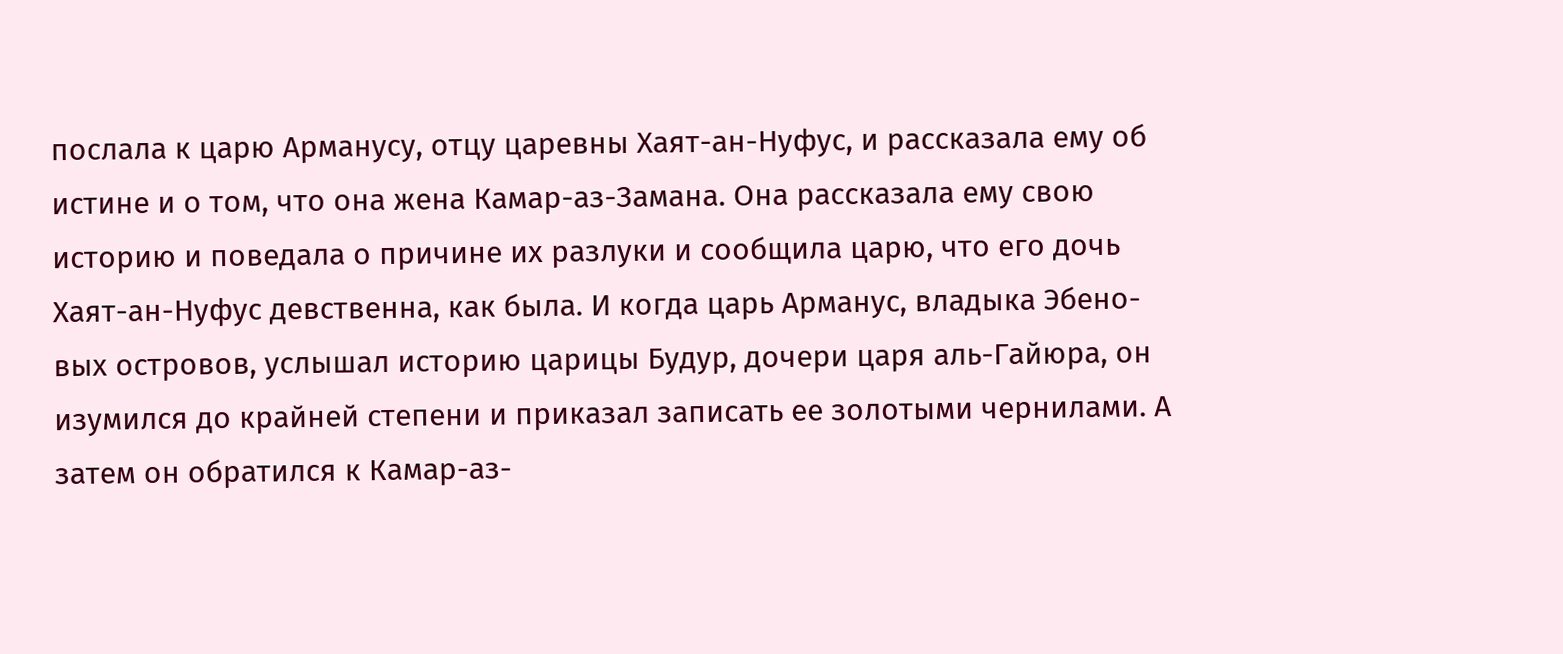послала к царю Арманусу, отцу царевны Хаят-ан-Нуфус, и рассказала ему об
истине и о том, что она жена Камар-аз-Замана. Она рассказала ему свою
историю и поведала о причине их разлуки и сообщила царю, что его дочь
Хаят-ан-Нуфус девственна, как была. И когда царь Арманус, владыка Эбено-
вых островов, услышал историю царицы Будур, дочери царя аль-Гайюра, он
изумился до крайней степени и приказал записать ее золотыми чернилами. А
затем он обратился к Камар-аз-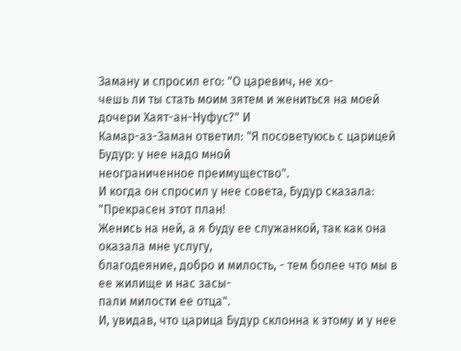Заману и спросил его: "О царевич, не хо-
чешь ли ты стать моим зятем и жениться на моей дочери Хаят-ан-Нуфус?" И
Камар-аз-Заман ответил: "Я посоветуюсь с царицей Будур: у нее надо мной
неограниченное преимущество".
И когда он спросил у нее совета, Будур сказала: "Прекрасен этот план!
Женись на ней, а я буду ее служанкой, так как она оказала мне услугу,
благодеяние, добро и милость, - тем более что мы в ее жилище и нас засы-
пали милости ее отца".
И, увидав, что царица Будур склонна к этому и у нее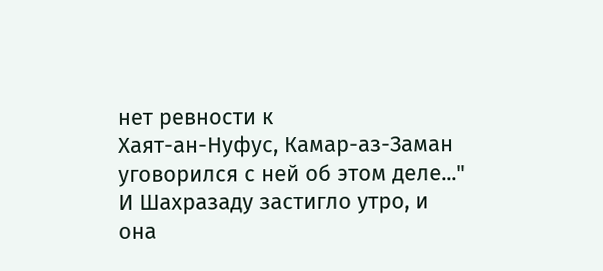нет ревности к
Хаят-ан-Нуфус, Камар-аз-Заман уговорился с ней об этом деле..."
И Шахразаду застигло утро, и она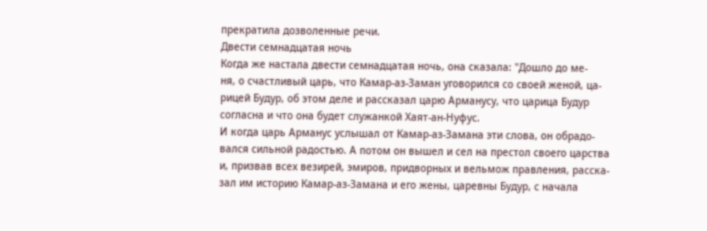прекратила дозволенные речи.
Двести семнадцатая ночь
Когда же настала двести семнадцатая ночь, она сказала: "Дошло до ме-
ня, о счастливый царь, что Камар-аз-Заман уговорился со своей женой, ца-
рицей Будур, об этом деле и рассказал царю Арманусу, что царица Будур
согласна и что она будет служанкой Хаят-ан-Нуфус.
И когда царь Арманус услышал от Камар-аз-Замана эти слова, он обрадо-
вался сильной радостью. А потом он вышел и сел на престол своего царства
и, призвав всех везирей, эмиров, придворных и вельмож правления, расска-
зал им историю Камар-аз-Замана и его жены, царевны Будур, с начала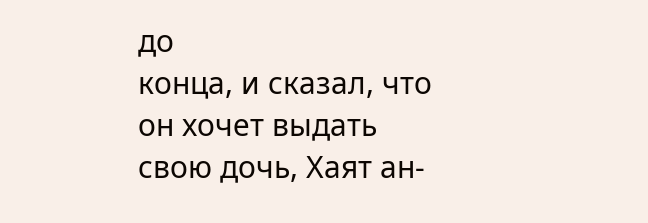до
конца, и сказал, что он хочет выдать свою дочь, Хаят ан-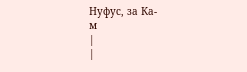Нуфус, за Ка-
м
|
|